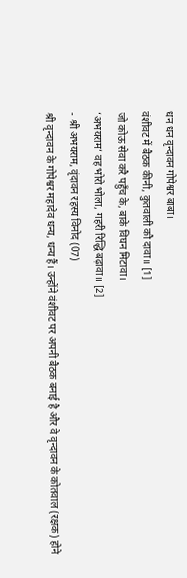धन धन वृन्दावन गोपेश्वर बाबा।
वंशीवट में बैठक कीनी, कुतवाली कौ दावा॥ [1]
जो कोऊ सेवा करै पहुँच के, बाके विघन मिटावा।
‘अभयराम’ वह भोरो भोला, गहरी रिद्धि बढ़ावा॥ [2]
- श्री अभयराम, वृंदावन रहस्य विनोद (07)
श्री वृन्दावन के गोपेश्वर महादेव धन्य, धन्य हैं। उन्होंने वंशीवट पर अपनी बैठक बनाई है और वे वृन्दावन के कोतवाल (रक्षक) होने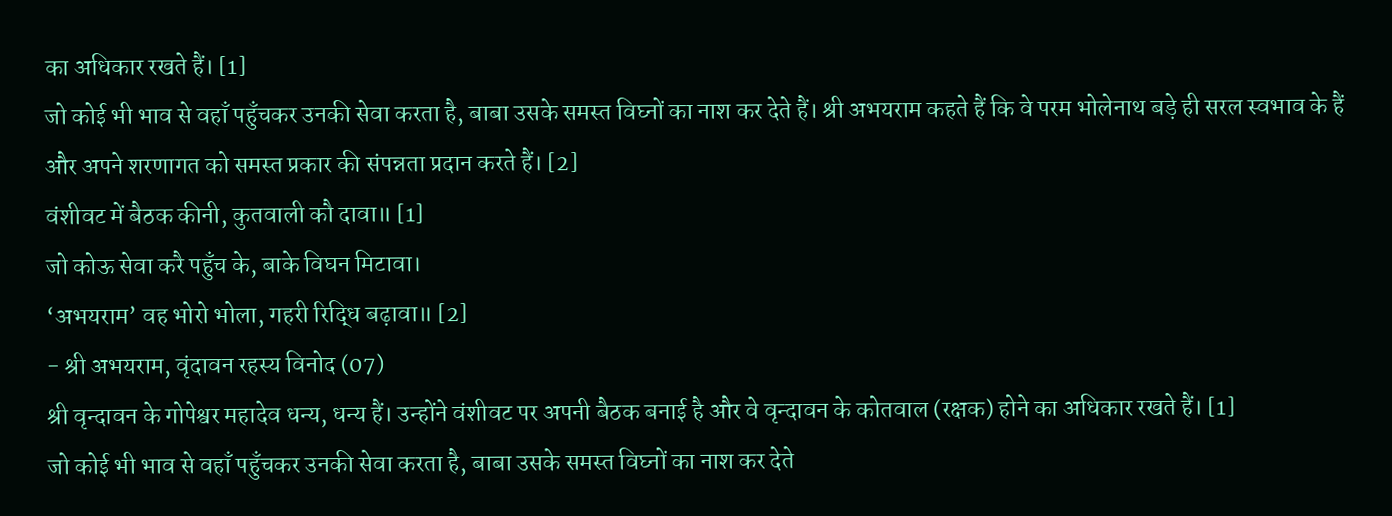का अधिकार रखते हैं। [1]
जो कोई भी भाव से वहाँ पहुँचकर उनकी सेवा करता है, बाबा उसके समस्त विघ्नों का नाश कर देते हैं। श्री अभयराम कहते हैं कि वे परम भोलेनाथ बड़े ही सरल स्वभाव के हैं और अपने शरणागत को समस्त प्रकार की संपन्नता प्रदान करते हैं। [2]
वंशीवट में बैठक कीनी, कुतवाली कौ दावा॥ [1]
जो कोऊ सेवा करै पहुँच के, बाके विघन मिटावा।
‘अभयराम’ वह भोरो भोला, गहरी रिद्धि बढ़ावा॥ [2]
- श्री अभयराम, वृंदावन रहस्य विनोद (07)
श्री वृन्दावन के गोपेश्वर महादेव धन्य, धन्य हैं। उन्होंने वंशीवट पर अपनी बैठक बनाई है और वे वृन्दावन के कोतवाल (रक्षक) होने का अधिकार रखते हैं। [1]
जो कोई भी भाव से वहाँ पहुँचकर उनकी सेवा करता है, बाबा उसके समस्त विघ्नों का नाश कर देते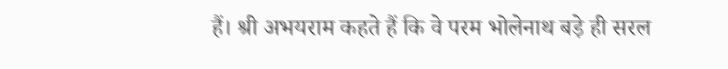हैं। श्री अभयराम कहते हैं कि वे परम भोलेनाथ बड़े ही सरल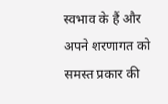स्वभाव के हैं और अपने शरणागत को समस्त प्रकार की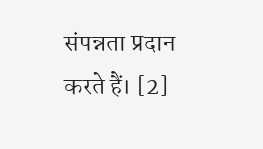संपन्नता प्रदान करते हैं। [2]